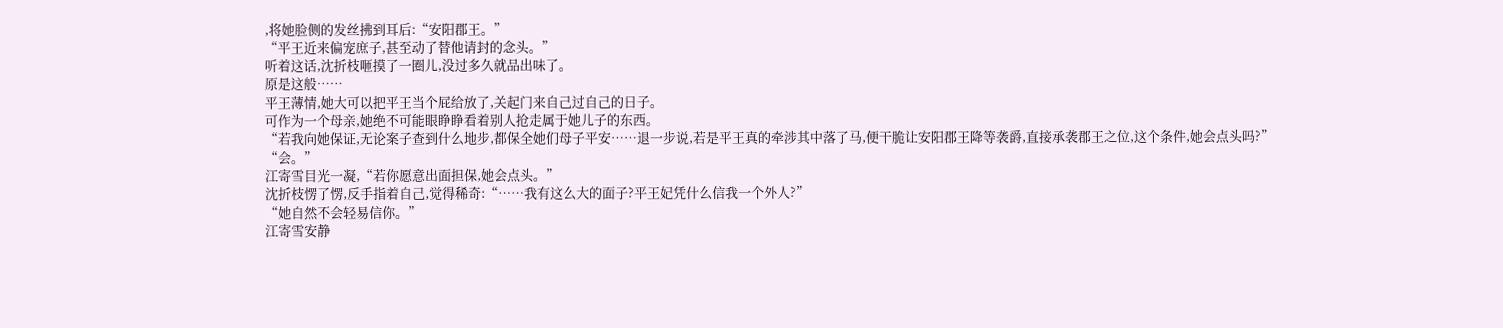,将她脸侧的发丝拂到耳后:“安阳郡王。”
“平王近来偏宠庶子,甚至动了替他请封的念头。”
听着这话,沈折枝咂摸了一圈儿,没过多久就品出味了。
原是这般……
平王薄情,她大可以把平王当个屁给放了,关起门来自己过自己的日子。
可作为一个母亲,她绝不可能眼睁睁看着别人抢走属于她儿子的东西。
“若我向她保证,无论案子查到什么地步,都保全她们母子平安……退一步说,若是平王真的牵涉其中落了马,便干脆让安阳郡王降等袭爵,直接承袭郡王之位,这个条件,她会点头吗?”
“会。”
江寄雪目光一凝,“若你愿意出面担保,她会点头。”
沈折枝愣了愣,反手指着自己,觉得稀奇:“……我有这么大的面子?平王妃凭什么信我一个外人?”
“她自然不会轻易信你。”
江寄雪安静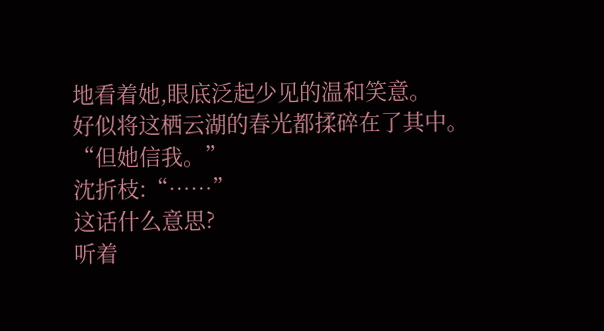地看着她,眼底泛起少见的温和笑意。
好似将这栖云湖的春光都揉碎在了其中。
“但她信我。”
沈折枝:“……”
这话什么意思?
听着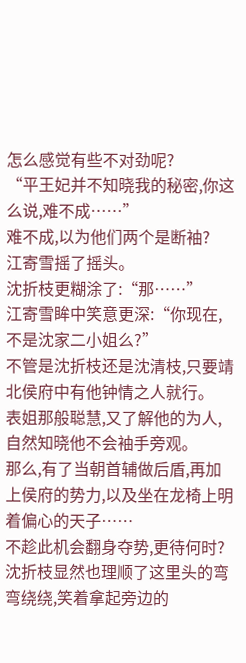怎么感觉有些不对劲呢?
“平王妃并不知晓我的秘密,你这么说,难不成……”
难不成,以为他们两个是断袖?
江寄雪摇了摇头。
沈折枝更糊涂了:“那……”
江寄雪眸中笑意更深:“你现在,不是沈家二小姐么?”
不管是沈折枝还是沈清枝,只要靖北侯府中有他钟情之人就行。
表姐那般聪慧,又了解他的为人,自然知晓他不会袖手旁观。
那么,有了当朝首辅做后盾,再加上侯府的势力,以及坐在龙椅上明着偏心的天子……
不趁此机会翻身夺势,更待何时?
沈折枝显然也理顺了这里头的弯弯绕绕,笑着拿起旁边的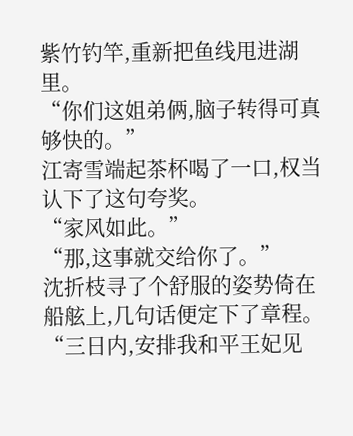紫竹钓竿,重新把鱼线甩进湖里。
“你们这姐弟俩,脑子转得可真够快的。”
江寄雪端起茶杯喝了一口,权当认下了这句夸奖。
“家风如此。”
“那,这事就交给你了。”
沈折枝寻了个舒服的姿势倚在船舷上,几句话便定下了章程。
“三日内,安排我和平王妃见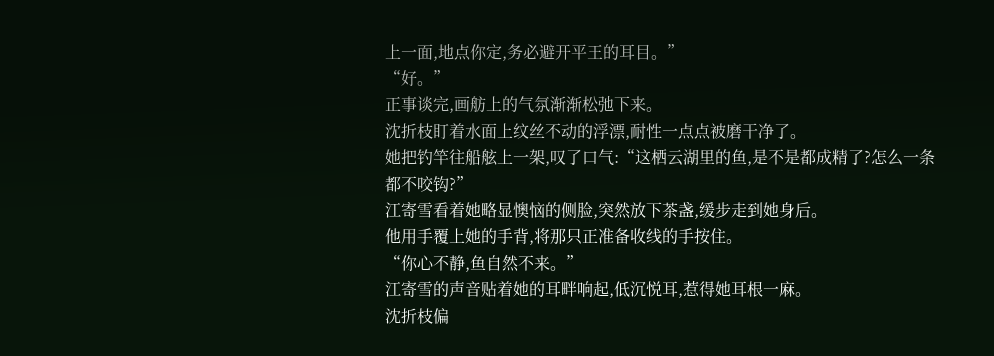上一面,地点你定,务必避开平王的耳目。”
“好。”
正事谈完,画舫上的气氛渐渐松弛下来。
沈折枝盯着水面上纹丝不动的浮漂,耐性一点点被磨干净了。
她把钓竿往船舷上一架,叹了口气:“这栖云湖里的鱼,是不是都成精了?怎么一条都不咬钩?”
江寄雪看着她略显懊恼的侧脸,突然放下茶盏,缓步走到她身后。
他用手覆上她的手背,将那只正准备收线的手按住。
“你心不静,鱼自然不来。”
江寄雪的声音贴着她的耳畔响起,低沉悦耳,惹得她耳根一麻。
沈折枝偏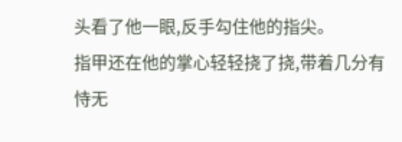头看了他一眼,反手勾住他的指尖。
指甲还在他的掌心轻轻挠了挠,带着几分有恃无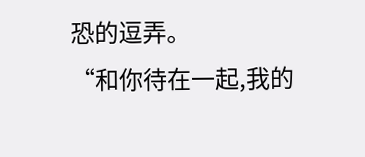恐的逗弄。
“和你待在一起,我的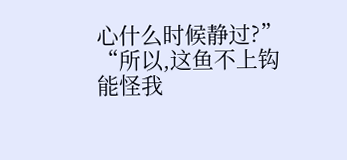心什么时候静过?”
“所以,这鱼不上钩能怪我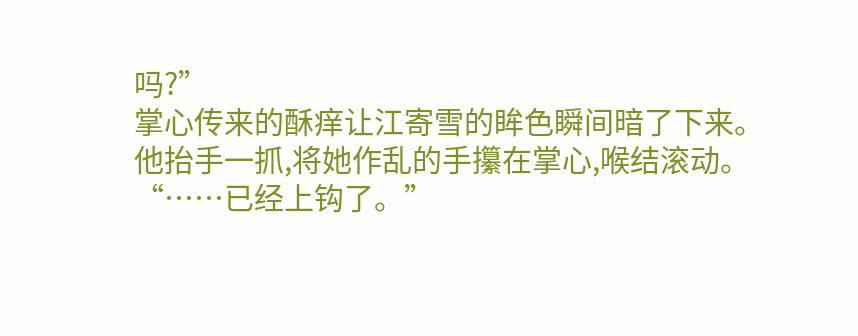吗?”
掌心传来的酥痒让江寄雪的眸色瞬间暗了下来。
他抬手一抓,将她作乱的手攥在掌心,喉结滚动。
“……已经上钩了。”